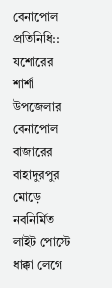বেনাপোল প্রতিনিধি:: যশোরের শার্শা উপজেলার বেনাপোল বাজারের বাহাদুরপুর মোড়ে নবনির্মিত লাইট পোস্টে ধাক্কা লেগে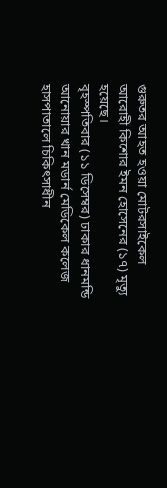গুরুতর আহত হওয়া মোটরসাইকেল আরোহী কিশোর ইমন হোসেনের (১৭) মৃত্যু হয়েছে।
বৃহস্পতিবার (১১ ডিসেম্বর) ঢাকার ধানমন্ডি আনোয়ার খান মডার্ন মেডিকেল কলেজ হাসপাতালে চিকিৎসাধীন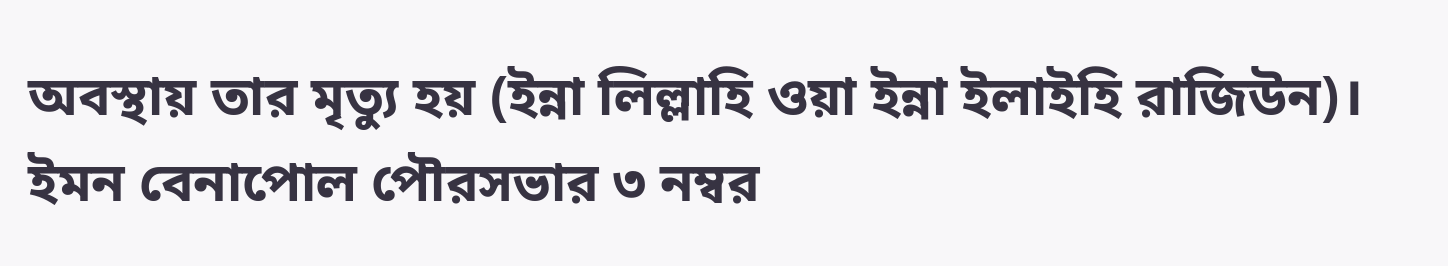অবস্থায় তার মৃত্যু হয় (ইন্না লিল্লাহি ওয়া ইন্না ইলাইহি রাজিউন)।
ইমন বেনাপোল পৌরসভার ৩ নম্বর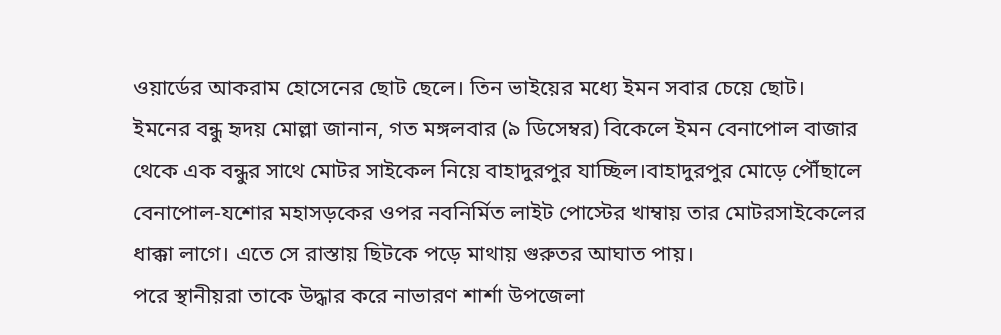ওয়ার্ডের আকরাম হোসেনের ছোট ছেলে। তিন ভাইয়ের মধ্যে ইমন সবার চেয়ে ছোট।
ইমনের বন্ধু হৃদয় মোল্লা জানান, গত মঙ্গলবার (৯ ডিসেম্বর) বিকেলে ইমন বেনাপোল বাজার থেকে এক বন্ধুর সাথে মোটর সাইকেল নিয়ে বাহাদুরপুর যাচ্ছিল।বাহাদুরপুর মোড়ে পৌঁছালে বেনাপোল-যশোর মহাসড়কের ওপর নবনির্মিত লাইট পোস্টের খাম্বায় তার মোটরসাইকেলের ধাক্কা লাগে। এতে সে রাস্তায় ছিটকে পড়ে মাথায় গুরুতর আঘাত পায়।
পরে স্থানীয়রা তাকে উদ্ধার করে নাভারণ শার্শা উপজেলা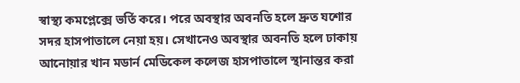স্বাস্থ্য কমপ্লেক্সে ভর্তি করে। পরে অবস্থার অবনতি হলে দ্রুত যশোর সদর হাসপাতালে নেয়া হয়। সেখানেও অবস্থার অবনতি হলে ঢাকায় আনোয়ার খান মডার্ন মেডিকেল কলেজ হাসপাতালে স্থানান্তর করা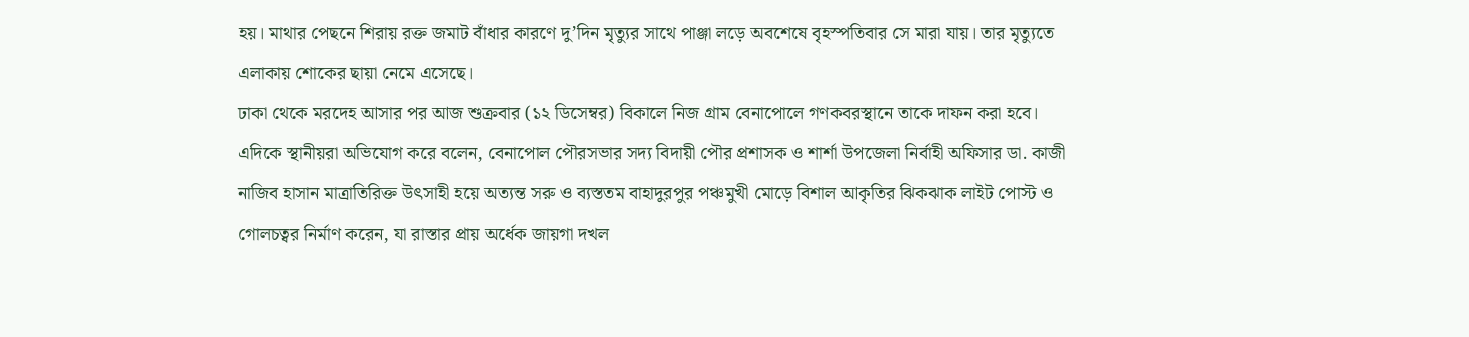হয়। মাথার পেছনে শিরায় রক্ত জমাট বাঁধার কারণে দু’দিন মৃত্যুর সাথে পাঞ্জা লড়ে অবশেষে বৃহস্পতিবার সে মারা যায়। তার মৃত্যুতে এলাকায় শোকের ছায়া নেমে এসেছে।
ঢাকা থেকে মরদেহ আসার পর আজ শুক্রবার (১২ ডিসেম্বর) বিকালে নিজ গ্রাম বেনাপোলে গণকবরস্থানে তাকে দাফন করা হবে।
এদিকে স্থানীয়রা অভিযোগ করে বলেন, বেনাপোল পৌরসভার সদ্য বিদায়ী পৌর প্রশাসক ও শার্শা উপজেলা নির্বাহী অফিসার ডা. কাজী নাজিব হাসান মাত্রাতিরিক্ত উৎসাহী হয়ে অত্যন্ত সরু ও ব্যস্ততম বাহাদুরপুর পঞ্চমুখী মোড়ে বিশাল আকৃতির ঝিকঝাক লাইট পোস্ট ও গোলচত্বর নির্মাণ করেন, যা রাস্তার প্রায় অর্ধেক জায়গা দখল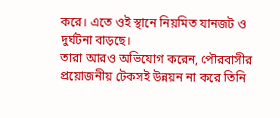করে। এতে ওই স্থানে নিয়মিত যানজট ও দুর্ঘটনা বাড়ছে।
তারা আরও অভিযোগ করেন, পৌরবাসীর প্রয়োজনীয় টেকসই উন্নয়ন না করে তিনি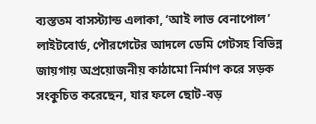ব্যস্ততম বাসস্ট্যান্ড এলাকা, ‘আই লাভ বেনাপোল’ লাইটবোর্ড, পৌরগেটের আদলে ডেমি গেটসহ বিভিন্ন জায়গায় অপ্রয়োজনীয় কাঠামো নির্মাণ করে সড়ক সংকুচিত করেছেন, যার ফলে ছোট-বড়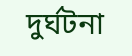দুর্ঘটনা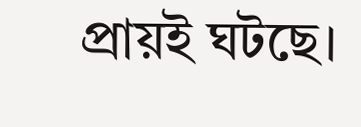প্রায়ই ঘটছে।